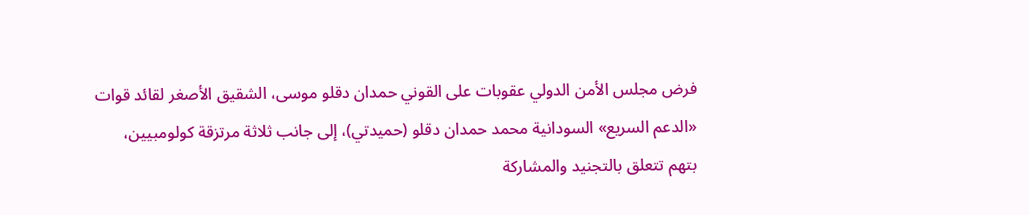فرض مجلس الأمن الدولي عقوبات على القوني حمدان دقلو موسى، الشقيق الأصغر لقائد قوات «الدعم السريع» السودانية محمد حمدان دقلو (حميدتي)، إلى جانب ثلاثة مرتزقة كولومبيين، بتهم تتعلق بالتجنيد والمشاركة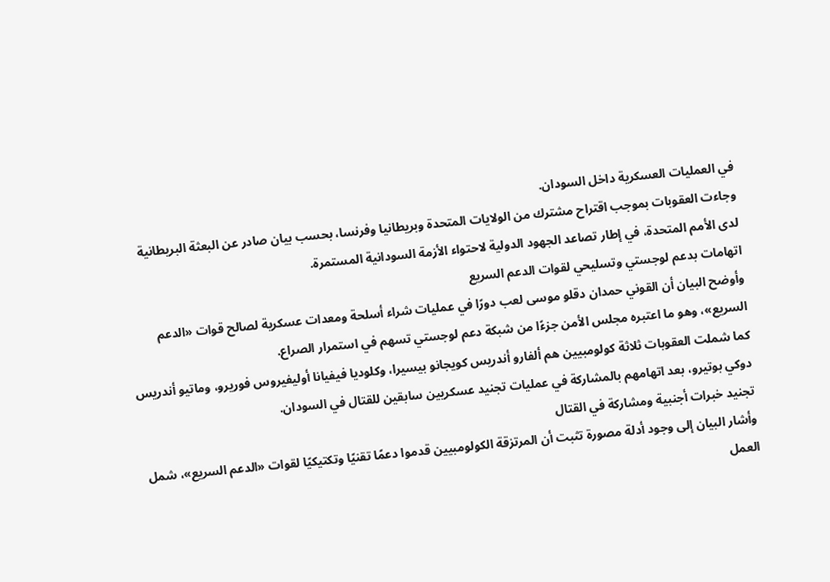في العمليات العسكرية داخل السودان.
وجاءت العقوبات بموجب اقتراح مشترك من الولايات المتحدة وبريطانيا وفرنسا، بحسب بيان صادر عن البعثة البريطانية لدى الأمم المتحدة، في إطار تصاعد الجهود الدولية لاحتواء الأزمة السودانية المستمرة.
اتهامات بدعم لوجستي وتسليحي لقوات الدعم السريع
وأوضح البيان أن القوني حمدان دقلو موسى لعب دورًا في عمليات شراء أسلحة ومعدات عسكرية لصالح قوات «الدعم السريع»، وهو ما اعتبره مجلس الأمن جزءًا من شبكة دعم لوجستي تسهم في استمرار الصراع.
كما شملت العقوبات ثلاثة كولومبيين هم ألفارو أندريس كويجانو بيسيرا، وكلوديا فيفيانا أوليفيروس فوريرو، وماتيو أندريس دوكي بوتيرو، بعد اتهامهم بالمشاركة في عمليات تجنيد عسكريين سابقين للقتال في السودان.
تجنيد خبرات أجنبية ومشاركة في القتال
وأشار البيان إلى وجود أدلة مصورة تثبت أن المرتزقة الكولومبيين قدموا دعمًا تقنيًا وتكتيكيًا لقوات «الدعم السريع»، شمل العمل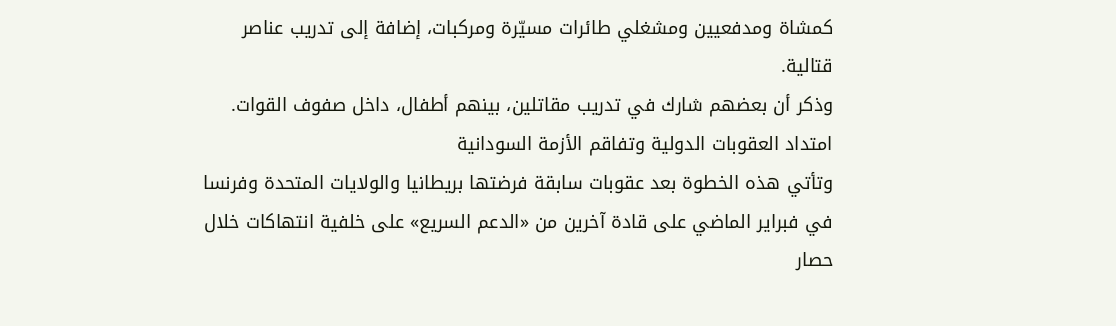كمشاة ومدفعيين ومشغلي طائرات مسيّرة ومركبات، إضافة إلى تدريب عناصر قتالية.
وذكر أن بعضهم شارك في تدريب مقاتلين، بينهم أطفال، داخل صفوف القوات.
امتداد العقوبات الدولية وتفاقم الأزمة السودانية
وتأتي هذه الخطوة بعد عقوبات سابقة فرضتها بريطانيا والولايات المتحدة وفرنسا في فبراير الماضي على قادة آخرين من «الدعم السريع» على خلفية انتهاكات خلال حصار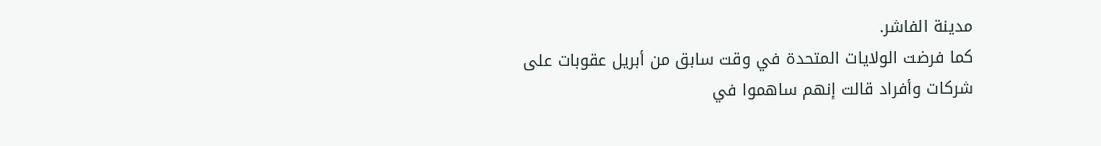مدينة الفاشر.
كما فرضت الولايات المتحدة في وقت سابق من أبريل عقوبات على شركات وأفراد قالت إنهم ساهموا في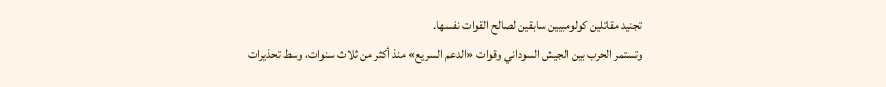تجنيد مقاتلين كولومبيين سابقين لصالح القوات نفسها.
وتستمر الحرب بين الجيش السوداني وقوات «الدعم السريع» منذ أكثر من ثلاث سنوات، وسط تحذيرات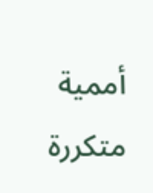أممية متكررة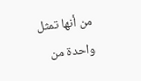من أنها تمثل واحدة من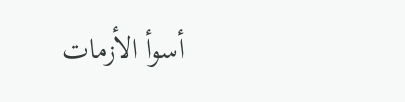أسوأ الأزمات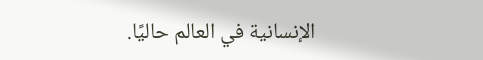الإنسانية في العالم حاليًا.